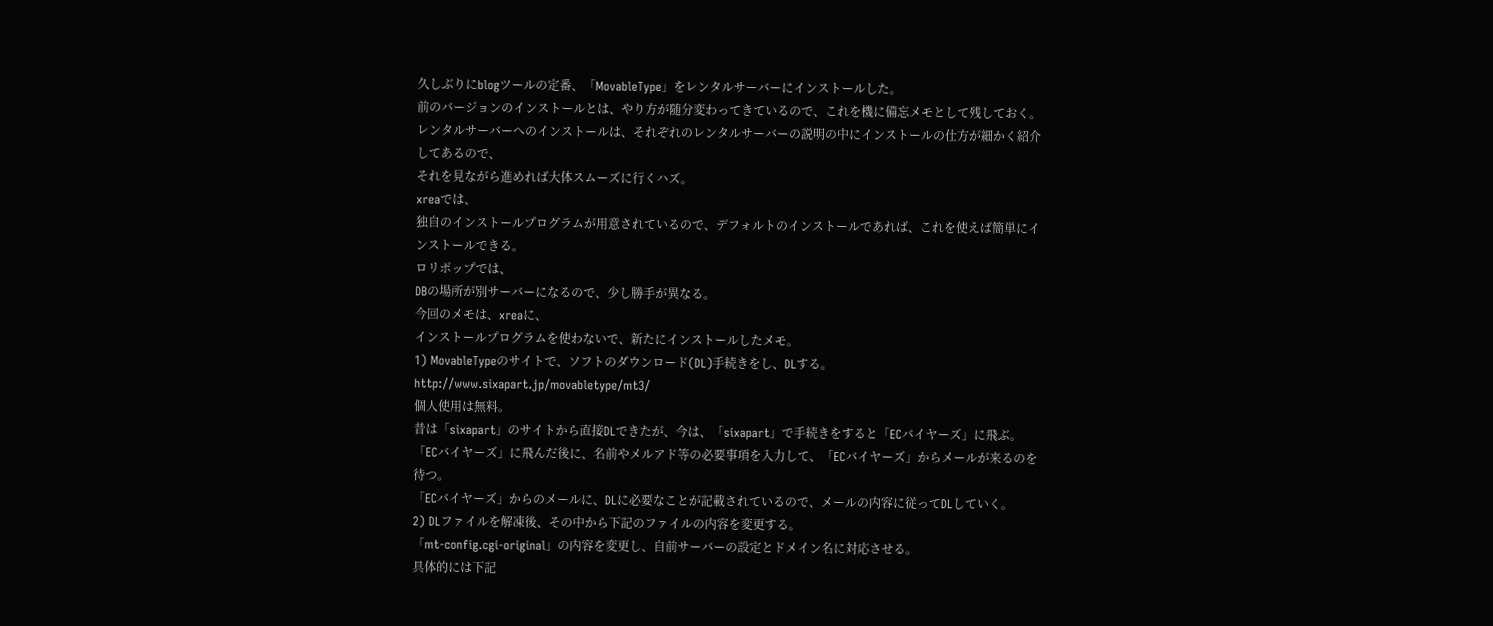久しぶりにblogツールの定番、「MovableType」をレンタルサーバーにインストールした。
前のバージョンのインストールとは、やり方が随分変わってきているので、これを機に備忘メモとして残しておく。
レンタルサーバーへのインストールは、それぞれのレンタルサーバーの説明の中にインストールの仕方が細かく紹介してあるので、
それを見ながら進めれば大体スムーズに行くハズ。
xreaでは、
独自のインストールプログラムが用意されているので、デフォルトのインストールであれば、これを使えば簡単にインストールできる。
ロリポップでは、
DBの場所が別サーバーになるので、少し勝手が異なる。
今回のメモは、xreaに、
インストールプログラムを使わないで、新たにインストールしたメモ。
1) MovableTypeのサイトで、ソフトのダウンロード(DL)手続きをし、DLする。
http://www.sixapart.jp/movabletype/mt3/
個人使用は無料。
昔は「sixapart」のサイトから直接DLできたが、今は、「sixapart」で手続きをすると「ECバイヤーズ」に飛ぶ。
「ECバイヤーズ」に飛んだ後に、名前やメルアド等の必要事項を入力して、「ECバイヤーズ」からメールが来るのを待つ。
「ECバイヤーズ」からのメールに、DLに必要なことが記載されているので、メールの内容に従ってDLしていく。
2) DLファイルを解凍後、その中から下記のファイルの内容を変更する。
「mt-config.cgi-original」の内容を変更し、自前サーバーの設定とドメイン名に対応させる。
具体的には下記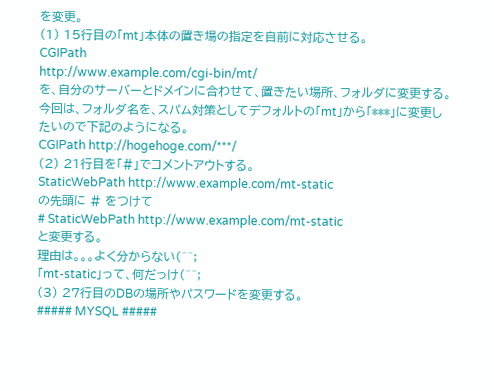を変更。
(1) 15行目の「mt」本体の置き場の指定を自前に対応させる。
CGIPath
http://www.example.com/cgi-bin/mt/
を、自分のサーバーとドメインに合わせて、置きたい場所、フォルダに変更する。
今回は、フォルダ名を、スパム対策としてデフォルトの「mt」から「***」に変更したいので下記のようになる。
CGIPath http://hogehoge.com/***/
(2) 21行目を「#」でコメントアウトする。
StaticWebPath http://www.example.com/mt-static
の先頭に # をつけて
# StaticWebPath http://www.example.com/mt-static
と変更する。
理由は。。。よく分からない(^^;
「mt-static」って、何だっけ(^^;
(3) 27行目のDBの場所やパスワードを変更する。
##### MYSQL #####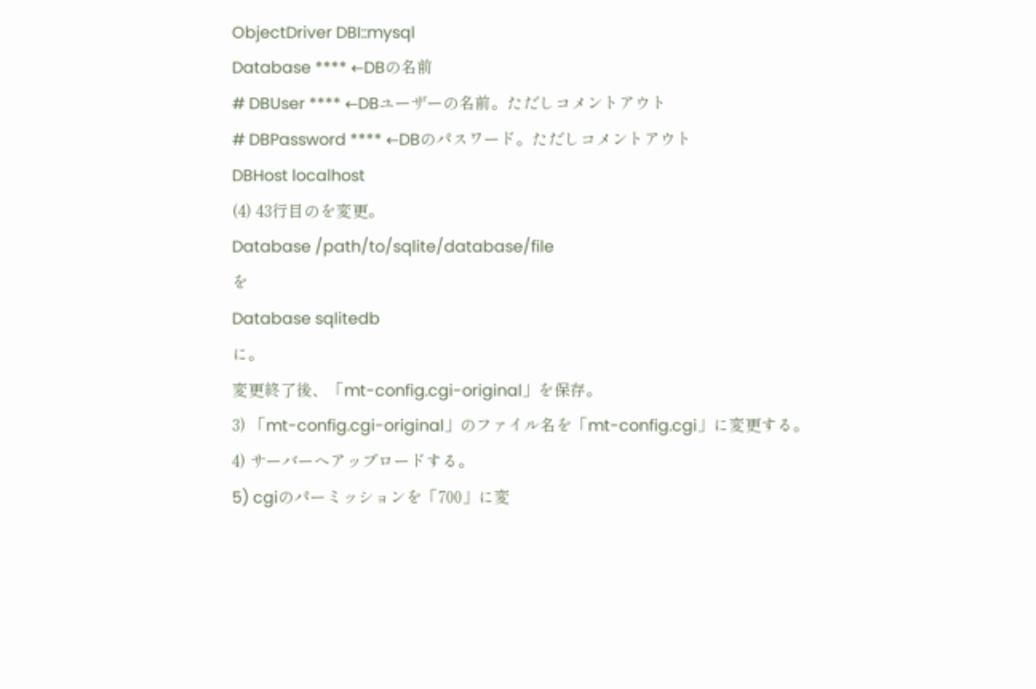ObjectDriver DBI::mysql
Database **** ←DBの名前
# DBUser **** ←DBユーザーの名前。ただしコメントアウト
# DBPassword **** ←DBのパスワード。ただしコメントアウト
DBHost localhost
(4) 43行目のを変更。
Database /path/to/sqlite/database/file
を
Database sqlitedb
に。
変更終了後、「mt-config.cgi-original」を保存。
3) 「mt-config.cgi-original」のファイル名を「mt-config.cgi」に変更する。
4) サーバーへアップロードする。
5) cgiのパーミッションを「700」に変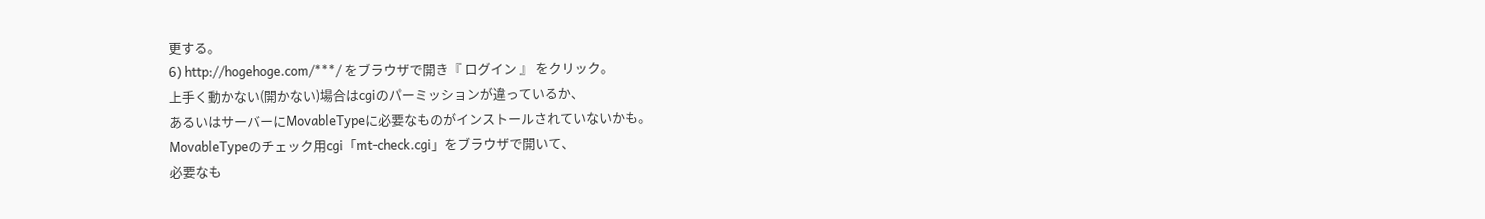更する。
6) http://hogehoge.com/***/ をブラウザで開き『 ログイン 』 をクリック。
上手く動かない(開かない)場合はcgiのパーミッションが違っているか、
あるいはサーバーにMovableTypeに必要なものがインストールされていないかも。
MovableTypeのチェック用cgi「mt-check.cgi」をブラウザで開いて、
必要なも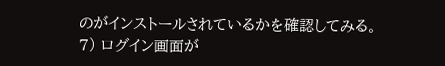のがインストールされているかを確認してみる。
7) ログイン画面が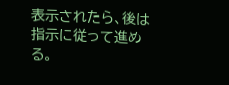表示されたら、後は指示に従って進める。